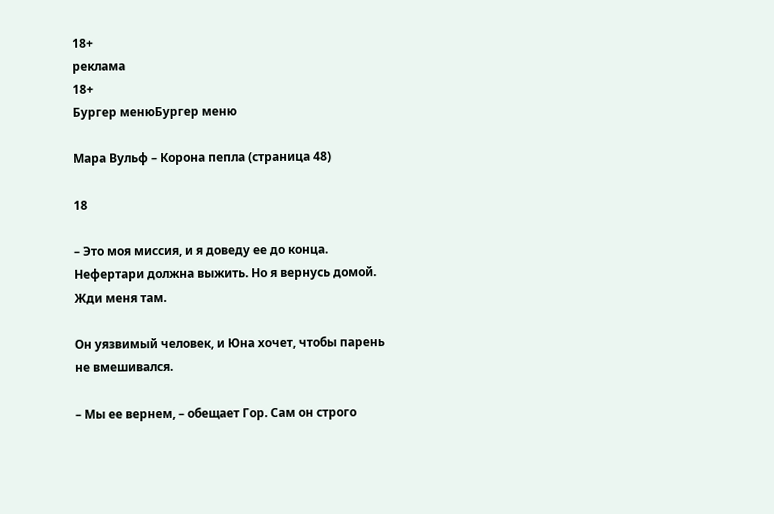18+
реклама
18+
Бургер менюБургер меню

Мара Вульф – Корона пепла (страница 48)

18

– Это моя миссия, и я доведу ее до конца. Нефертари должна выжить. Но я вернусь домой. Жди меня там.

Он уязвимый человек, и Юна хочет, чтобы парень не вмешивался.

– Мы ее вернем, – обещает Гор. Сам он строго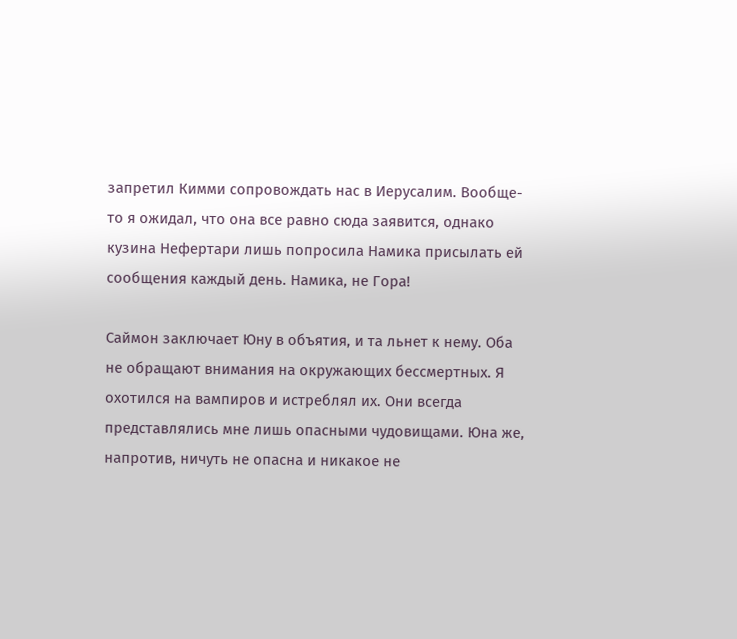запретил Кимми сопровождать нас в Иерусалим. Вообще-то я ожидал, что она все равно сюда заявится, однако кузина Нефертари лишь попросила Намика присылать ей сообщения каждый день. Намика, не Гора!

Саймон заключает Юну в объятия, и та льнет к нему. Оба не обращают внимания на окружающих бессмертных. Я охотился на вампиров и истреблял их. Они всегда представлялись мне лишь опасными чудовищами. Юна же, напротив, ничуть не опасна и никакое не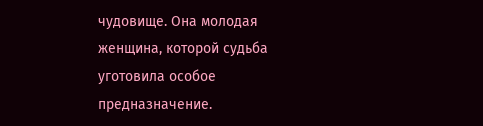чудовище. Она молодая женщина, которой судьба уготовила особое предназначение.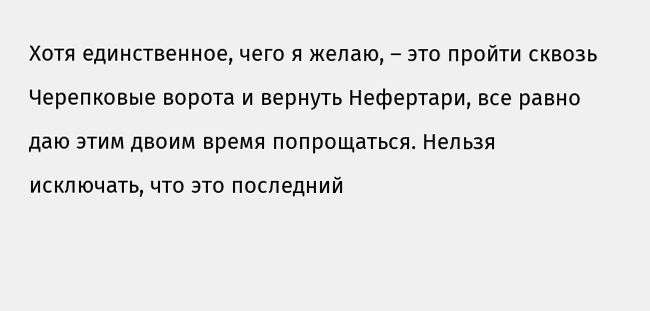Хотя единственное, чего я желаю, – это пройти сквозь Черепковые ворота и вернуть Нефертари, все равно даю этим двоим время попрощаться. Нельзя исключать, что это последний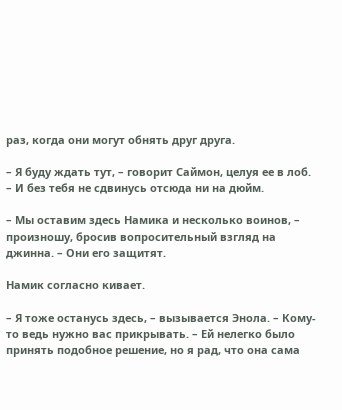раз, когда они могут обнять друг друга.

– Я буду ждать тут, – говорит Саймон, целуя ее в лоб. – И без тебя не сдвинусь отсюда ни на дюйм.

– Мы оставим здесь Намика и несколько воинов, – произношу, бросив вопросительный взгляд на джинна. – Они его защитят.

Намик согласно кивает.

– Я тоже останусь здесь, – вызывается Энола. – Кому-то ведь нужно вас прикрывать. – Ей нелегко было принять подобное решение, но я рад, что она сама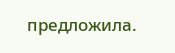предложила.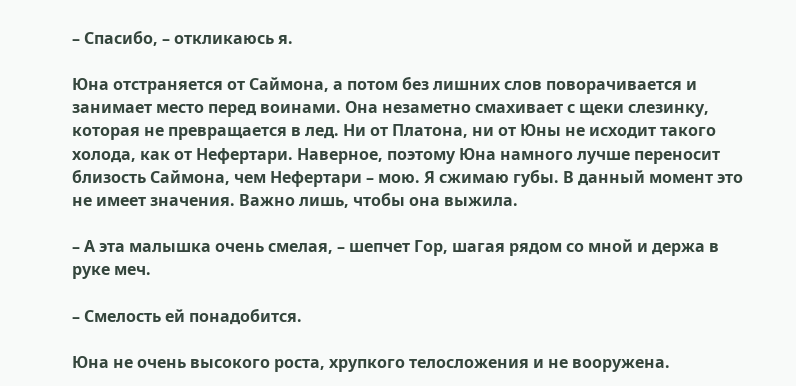– Спасибо, – откликаюсь я.

Юна отстраняется от Саймона, а потом без лишних слов поворачивается и занимает место перед воинами. Она незаметно смахивает с щеки слезинку, которая не превращается в лед. Ни от Платона, ни от Юны не исходит такого холода, как от Нефертари. Наверное, поэтому Юна намного лучше переносит близость Саймона, чем Нефертари – мою. Я сжимаю губы. В данный момент это не имеет значения. Важно лишь, чтобы она выжила.

– А эта малышка очень смелая, – шепчет Гор, шагая рядом со мной и держа в руке меч.

– Смелость ей понадобится.

Юна не очень высокого роста, хрупкого телосложения и не вооружена.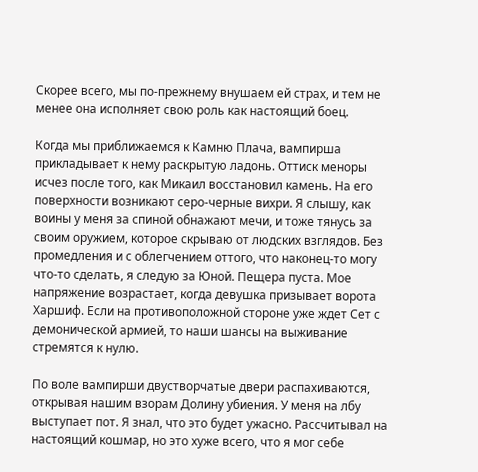Скорее всего, мы по-прежнему внушаем ей страх, и тем не менее она исполняет свою роль как настоящий боец.

Когда мы приближаемся к Камню Плача, вампирша прикладывает к нему раскрытую ладонь. Оттиск меноры исчез после того, как Микаил восстановил камень. На его поверхности возникают серо-черные вихри. Я слышу, как воины у меня за спиной обнажают мечи, и тоже тянусь за своим оружием, которое скрываю от людских взглядов. Без промедления и с облегчением оттого, что наконец-то могу что-то сделать, я следую за Юной. Пещера пуста. Мое напряжение возрастает, когда девушка призывает ворота Харшиф. Если на противоположной стороне уже ждет Сет с демонической армией, то наши шансы на выживание стремятся к нулю.

По воле вампирши двустворчатые двери распахиваются, открывая нашим взорам Долину убиения. У меня на лбу выступает пот. Я знал, что это будет ужасно. Рассчитывал на настоящий кошмар, но это хуже всего, что я мог себе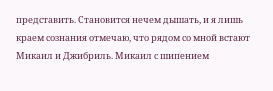представить. Становится нечем дышать, и я лишь краем сознания отмечаю, что рядом со мной встают Микаил и Джибриль. Микаил с шипением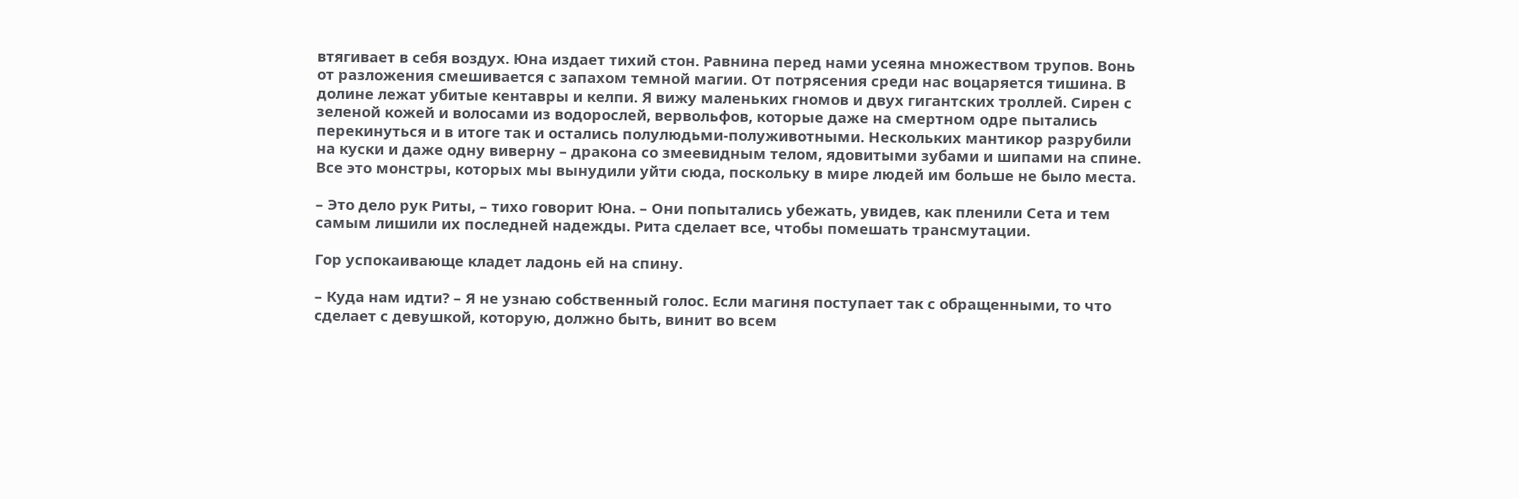втягивает в себя воздух. Юна издает тихий стон. Равнина перед нами усеяна множеством трупов. Вонь от разложения смешивается с запахом темной магии. От потрясения среди нас воцаряется тишина. В долине лежат убитые кентавры и келпи. Я вижу маленьких гномов и двух гигантских троллей. Сирен с зеленой кожей и волосами из водорослей, вервольфов, которые даже на смертном одре пытались перекинуться и в итоге так и остались полулюдьми-полуживотными. Нескольких мантикор разрубили на куски и даже одну виверну – дракона со змеевидным телом, ядовитыми зубами и шипами на спине. Все это монстры, которых мы вынудили уйти сюда, поскольку в мире людей им больше не было места.

– Это дело рук Риты, – тихо говорит Юна. – Они попытались убежать, увидев, как пленили Сета и тем самым лишили их последней надежды. Рита сделает все, чтобы помешать трансмутации.

Гор успокаивающе кладет ладонь ей на спину.

– Куда нам идти? – Я не узнаю собственный голос. Если магиня поступает так с обращенными, то что сделает с девушкой, которую, должно быть, винит во всем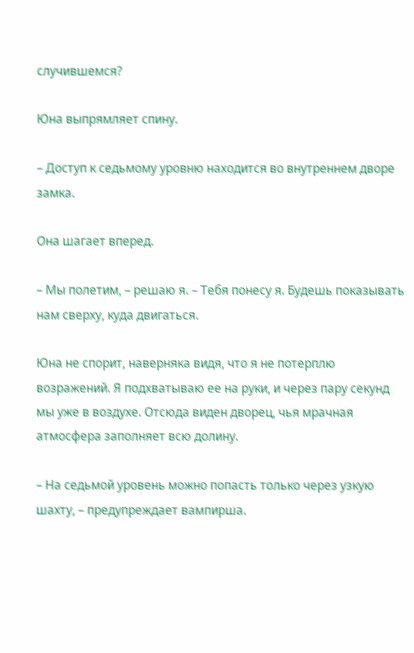случившемся?

Юна выпрямляет спину.

– Доступ к седьмому уровню находится во внутреннем дворе замка.

Она шагает вперед.

– Мы полетим, – решаю я. – Тебя понесу я. Будешь показывать нам сверху, куда двигаться.

Юна не спорит, наверняка видя, что я не потерплю возражений. Я подхватываю ее на руки, и через пару секунд мы уже в воздухе. Отсюда виден дворец, чья мрачная атмосфера заполняет всю долину.

– На седьмой уровень можно попасть только через узкую шахту, – предупреждает вампирша.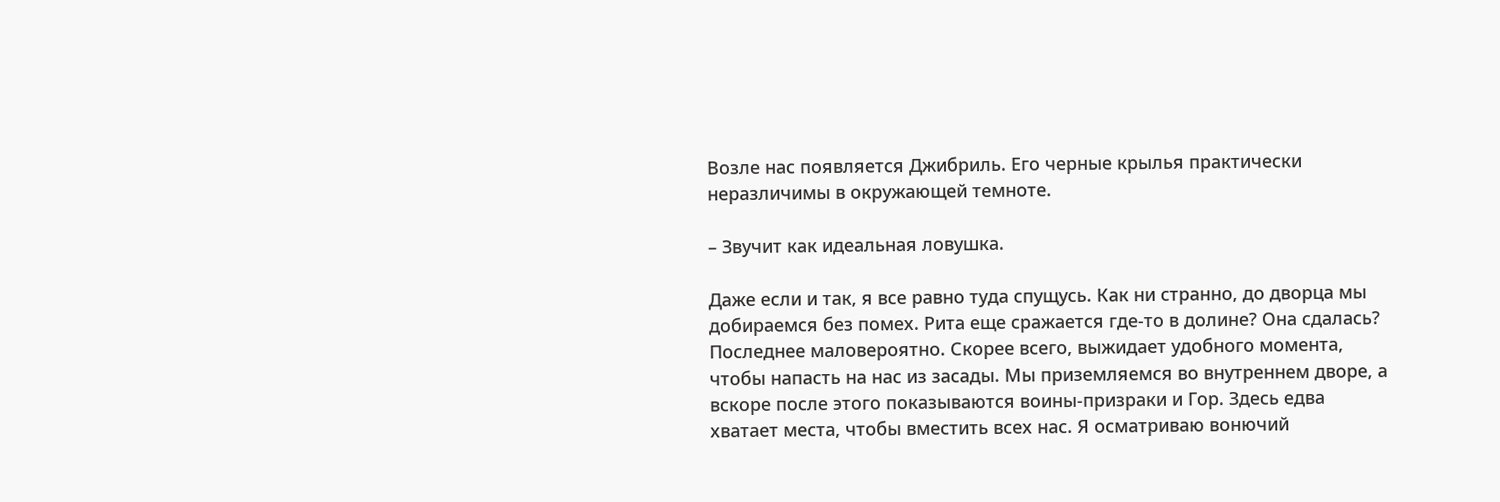Возле нас появляется Джибриль. Его черные крылья практически неразличимы в окружающей темноте.

– Звучит как идеальная ловушка.

Даже если и так, я все равно туда спущусь. Как ни странно, до дворца мы добираемся без помех. Рита еще сражается где-то в долине? Она сдалась? Последнее маловероятно. Скорее всего, выжидает удобного момента, чтобы напасть на нас из засады. Мы приземляемся во внутреннем дворе, а вскоре после этого показываются воины-призраки и Гор. Здесь едва хватает места, чтобы вместить всех нас. Я осматриваю вонючий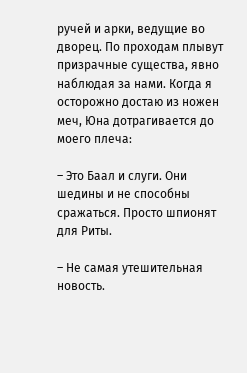ручей и арки, ведущие во дворец. По проходам плывут призрачные существа, явно наблюдая за нами. Когда я осторожно достаю из ножен меч, Юна дотрагивается до моего плеча:

– Это Баал и слуги. Они шедины и не способны сражаться. Просто шпионят для Риты.

– Не самая утешительная новость.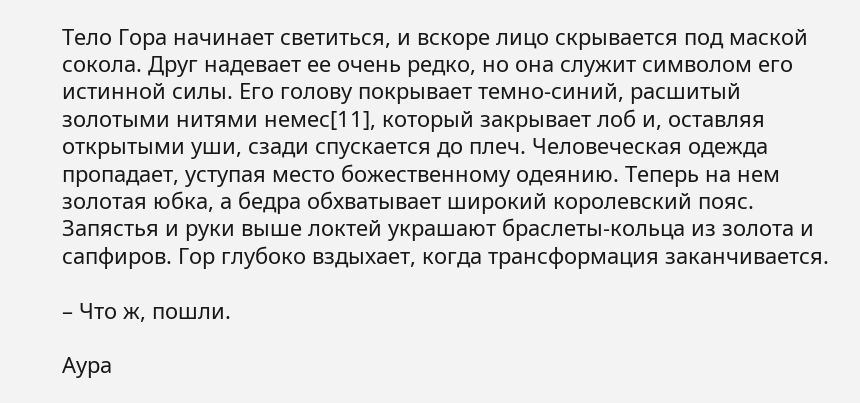Тело Гора начинает светиться, и вскоре лицо скрывается под маской сокола. Друг надевает ее очень редко, но она служит символом его истинной силы. Его голову покрывает темно-синий, расшитый золотыми нитями немес[11], который закрывает лоб и, оставляя открытыми уши, сзади спускается до плеч. Человеческая одежда пропадает, уступая место божественному одеянию. Теперь на нем золотая юбка, а бедра обхватывает широкий королевский пояс. Запястья и руки выше локтей украшают браслеты-кольца из золота и сапфиров. Гор глубоко вздыхает, когда трансформация заканчивается.

– Что ж, пошли.

Аура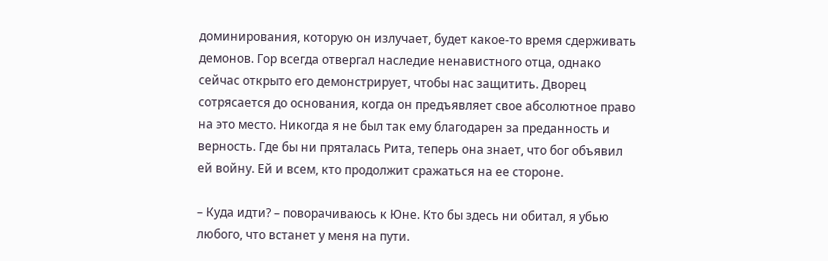доминирования, которую он излучает, будет какое-то время сдерживать демонов. Гор всегда отвергал наследие ненавистного отца, однако сейчас открыто его демонстрирует, чтобы нас защитить. Дворец сотрясается до основания, когда он предъявляет свое абсолютное право на это место. Никогда я не был так ему благодарен за преданность и верность. Где бы ни пряталась Рита, теперь она знает, что бог объявил ей войну. Ей и всем, кто продолжит сражаться на ее стороне.

– Куда идти? – поворачиваюсь к Юне. Кто бы здесь ни обитал, я убью любого, что встанет у меня на пути.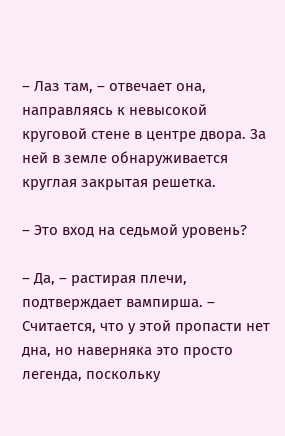– Лаз там, – отвечает она, направляясь к невысокой круговой стене в центре двора. За ней в земле обнаруживается круглая закрытая решетка.

– Это вход на седьмой уровень?

– Да, – растирая плечи, подтверждает вампирша. – Считается, что у этой пропасти нет дна, но наверняка это просто легенда, поскольку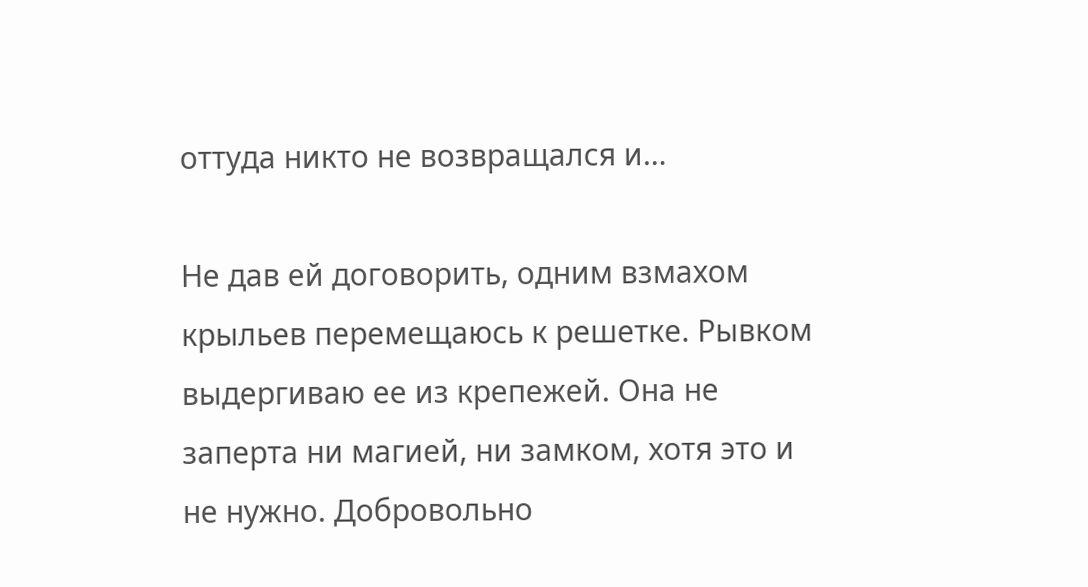оттуда никто не возвращался и…

Не дав ей договорить, одним взмахом крыльев перемещаюсь к решетке. Рывком выдергиваю ее из крепежей. Она не заперта ни магией, ни замком, хотя это и не нужно. Добровольно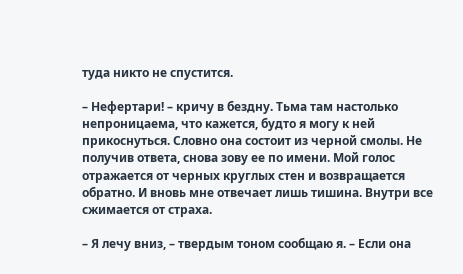туда никто не спустится.

– Нефертари! – кричу в бездну. Тьма там настолько непроницаема, что кажется, будто я могу к ней прикоснуться. Словно она состоит из черной смолы. Не получив ответа, снова зову ее по имени. Мой голос отражается от черных круглых стен и возвращается обратно. И вновь мне отвечает лишь тишина. Внутри все сжимается от страха.

– Я лечу вниз, – твердым тоном сообщаю я. – Если она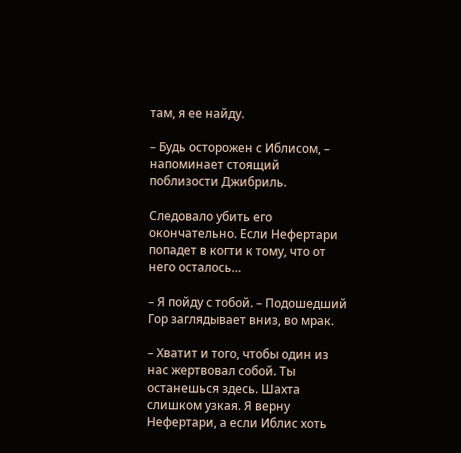там, я ее найду.

– Будь осторожен с Иблисом, – напоминает стоящий поблизости Джибриль.

Следовало убить его окончательно. Если Нефертари попадет в когти к тому, что от него осталось…

– Я пойду с тобой. – Подошедший Гор заглядывает вниз, во мрак.

– Хватит и того, чтобы один из нас жертвовал собой. Ты останешься здесь. Шахта слишком узкая. Я верну Нефертари, а если Иблис хоть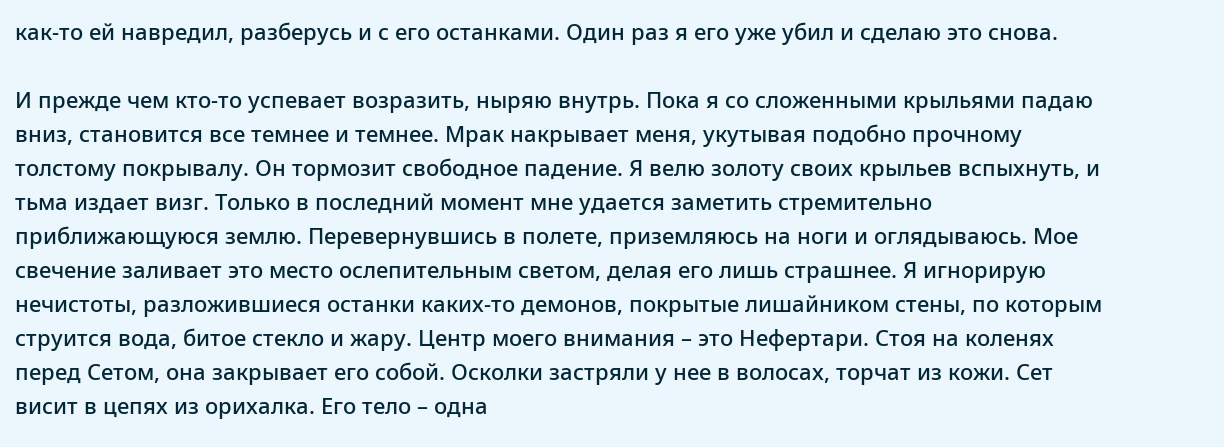как-то ей навредил, разберусь и с его останками. Один раз я его уже убил и сделаю это снова.

И прежде чем кто-то успевает возразить, ныряю внутрь. Пока я со сложенными крыльями падаю вниз, становится все темнее и темнее. Мрак накрывает меня, укутывая подобно прочному толстому покрывалу. Он тормозит свободное падение. Я велю золоту своих крыльев вспыхнуть, и тьма издает визг. Только в последний момент мне удается заметить стремительно приближающуюся землю. Перевернувшись в полете, приземляюсь на ноги и оглядываюсь. Мое свечение заливает это место ослепительным светом, делая его лишь страшнее. Я игнорирую нечистоты, разложившиеся останки каких-то демонов, покрытые лишайником стены, по которым струится вода, битое стекло и жару. Центр моего внимания – это Нефертари. Стоя на коленях перед Сетом, она закрывает его собой. Осколки застряли у нее в волосах, торчат из кожи. Сет висит в цепях из орихалка. Его тело – одна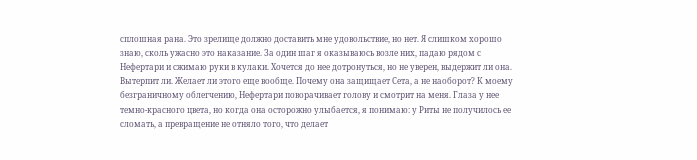сплошная рана. Это зрелище должно доставить мне удовольствие, но нет. Я слишком хорошо знаю, сколь ужасно это наказание. За один шаг я оказываюсь возле них, падаю рядом с Нефертари и сжимаю руки в кулаки. Хочется до нее дотронуться, но не уверен, выдержит ли она. Вытерпит ли. Желает ли этого еще вообще. Почему она защищает Сета, а не наоборот? К моему безграничному облегчению, Нефертари поворачивает голову и смотрит на меня. Глаза у нее темно-красного цвета, но когда она осторожно улыбается, я понимаю: у Риты не получилось ее сломать, а превращение не отняло того, что делает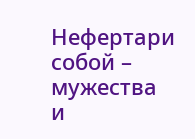Нефертари собой – мужества и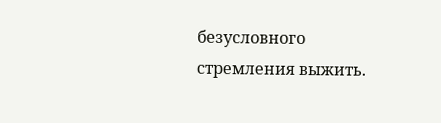безусловного стремления выжить.